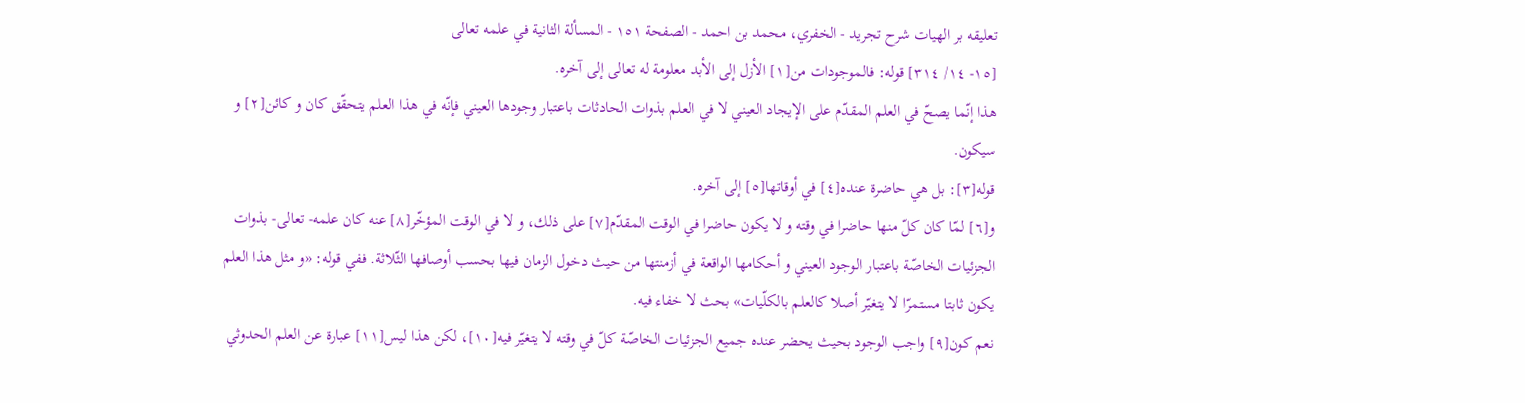تعليقه بر الهيات شرح تجريد - الخفري، محمد بن احمد - الصفحة ١٥١ - المسألة الثانية في علمه تعالى
[١٥- ١٤/ ٣١٤] قوله: فالموجودات من[١] الأزل إلى الأبد معلومة له تعالى إلى آخره.
هذا إنّما يصحّ في العلم المقدّم على الإيجاد العيني لا في العلم بذوات الحادثات باعتبار وجودها العيني فإنّه في هذا العلم يتحقّق كان و كائن[٢] و سيكون.
قوله[٣]: بل هي حاضرة عنده[٤] في أوقاتها[٥] إلى آخره.
و[٦] لمّا كان كلّ منها حاضرا في وقته و لا يكون حاضرا في الوقت المقدّم[٧] على ذلك، و لا في الوقت المؤخّر[٨] عنه كان علمه- تعالى- بذوات الجزئيات الخاصّة باعتبار الوجود العيني و أحكامها الواقعة في أزمنتها من حيث دخول الزمان فيها بحسب أوصافها الثّلاثة. ففي قوله: «و مثل هذا العلم يكون ثابتا مستمرّا لا يتغيّر أصلا كالعلم بالكلّيات» بحث لا خفاء فيه.
نعم كون[٩] واجب الوجود بحيث يحضر عنده جميع الجزئيات الخاصّة كلّ في وقته لا يتغيّر فيه[١٠]، لكن هذا ليس[١١] عبارة عن العلم الحدوثي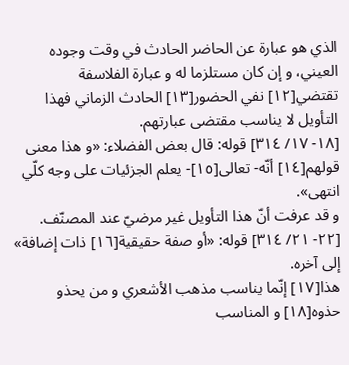الذي هو عبارة عن الحاضر الحادث في وقت وجوده العيني، و إن كان مستلزما له و عبارة الفلاسفة تقتضي[١٢] نفي الحضور[١٣] الحادث الزماني فهذا التأويل لا يناسب مقتضى عبارتهم.
[١٨- ١٧/ ٣١٤] قوله: قال بعض الفضلاء: «و هذا معنى قولهم[١٤] أنّه- تعالى[١٥]- يعلم الجزئيات على وجه كلّي انتهى».
و قد عرفت أنّ هذا التأويل غير مرضيّ عند المصنّف.
[٢٢- ٢١/ ٣١٤] قوله: «أو صفة حقيقية[١٦] ذات إضافة» إلى آخره.
هذا[١٧] إنّما يناسب مذهب الأشعري و من يحذو حذوه[١٨] و المناسب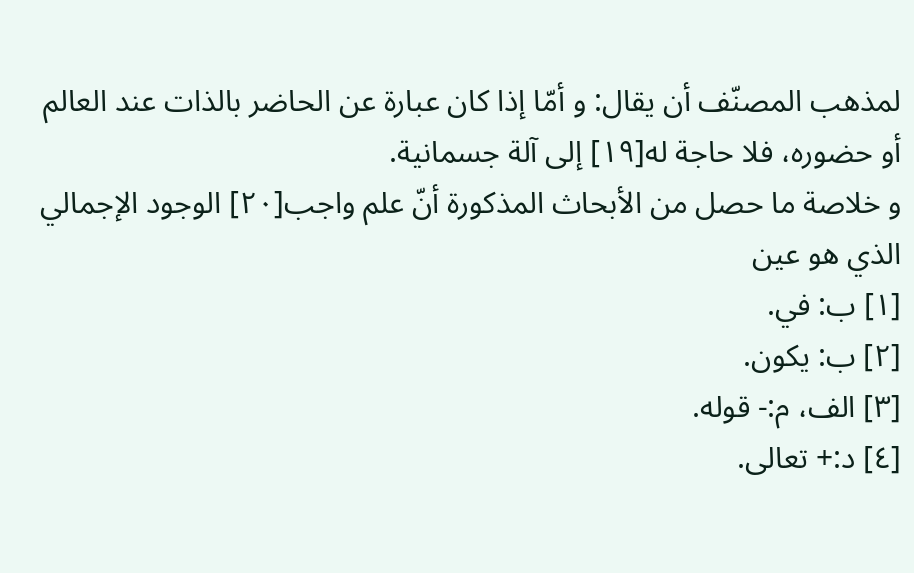لمذهب المصنّف أن يقال: و أمّا إذا كان عبارة عن الحاضر بالذات عند العالم أو حضوره، فلا حاجة له[١٩] إلى آلة جسمانية.
و خلاصة ما حصل من الأبحاث المذكورة أنّ علم واجب[٢٠] الوجود الإجمالي الذي هو عين
[١] ب: في.
[٢] ب: يكون.
[٣] الف، م:- قوله.
[٤] د:+ تعالى.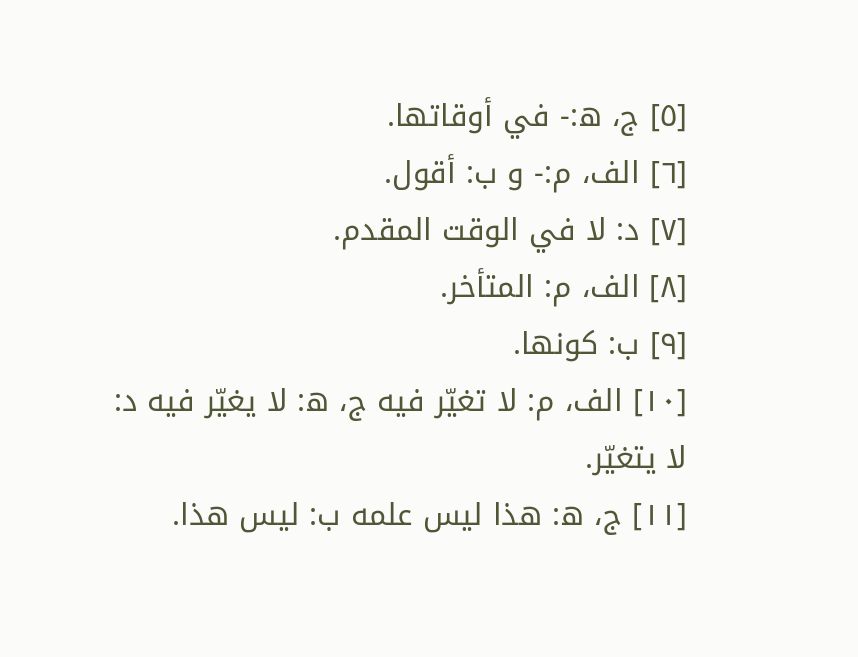[٥] ج، ه:- في أوقاتها.
[٦] الف، م:- و ب: أقول.
[٧] د: لا في الوقت المقدم.
[٨] الف، م: المتأخر.
[٩] ب: كونها.
[١٠] الف، م: لا تغيّر فيه ج، ه: لا يغيّر فيه د: لا يتغيّر.
[١١] ج، ه: هذا ليس علمه ب: ليس هذا.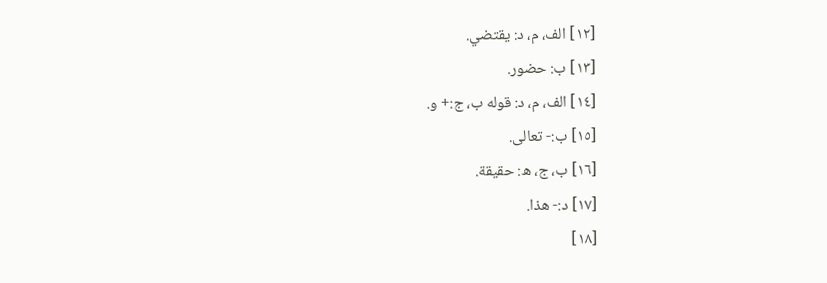[١٢] الف، م، د: يقتضي.
[١٣] ب: حضور.
[١٤] الف، م، د: قوله ب، ج:+ و.
[١٥] ب:- تعالى.
[١٦] ب، ج، ه: حقيقة.
[١٧] د:- هذا.
[١٨]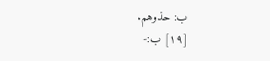ب: حذوهم.
[١٩] ب:-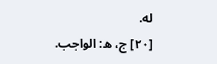له.
[٢٠] ج، ه: الواجب.